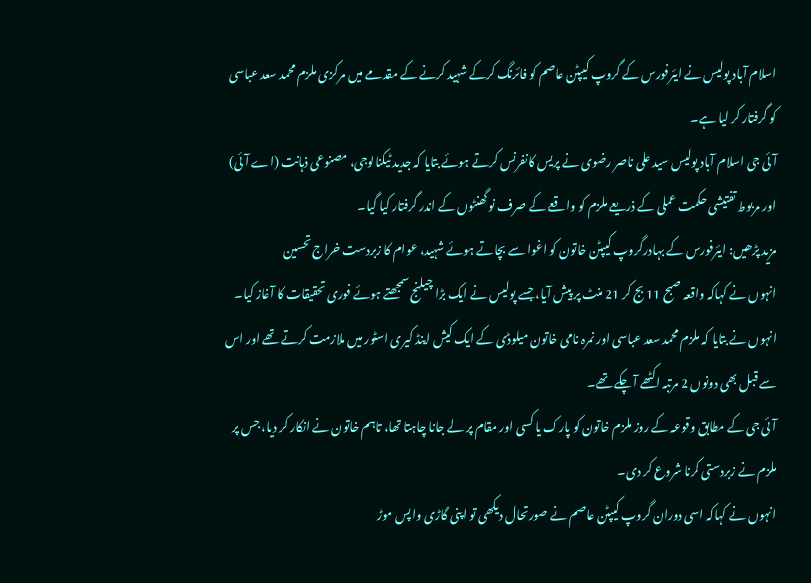اسلام آباد پولیس نے ایئرفورس کے گروپ کیپٹن عاصم کو فائرنگ کرکے شہید کرنے کے مقدمے میں مرکزی ملزم محمد سعد عباسی کو گرفتار کر لیا ہے۔
آئی جی اسلام آباد پولیس سید علی ناصر رضوی نے پریس کانفرنس کرتے ہوئے بتایا کہ جدید ٹیکنالوجی، مصنوعی ذہانت (اے آئی) اور مربوط تفتیشی حکمت عملی کے ذریعے ملزم کو واقعے کے صرف نو گھنٹوں کے اندر گرفتار کیا گیا۔
مزید پڑھیں: ایئرفورس کے بہادرگروپ کیپٹن خاتون کو اغوا سے بچاتے ہوئے شہید، عوام کا زبردست خراج تحسین
انہوں نے کہاکہ واقعہ صبح 11 بج کر 21 منٹ پر پیش آیا، جسے پولیس نے ایک بڑا چیلنج سمجھتے ہوئے فوری تحقیقات کا آغاز کیا۔
انہوں نے بتایا کہ ملزم محمد سعد عباسی اور نمرہ نامی خاتون میلوڈی کے ایک کیش اینڈ کیری اسٹور میں ملازمت کرتے تھے اور اس سے قبل بھی دونوں 2 مرتبہ اکٹھے آ چکے تھے۔
آئی جی کے مطابق وقوعہ کے روز ملزم خاتون کو پارک یا کسی اور مقام پر لے جانا چاہتا تھا، تاہم خاتون نے انکار کر دیا، جس پر ملزم نے زبردستی کرنا شروع کر دی۔
انہوں نے کہاکہ اسی دوران گروپ کیپٹن عاصم نے صورتحال دیکھی تو اپنی گاڑی واپس موڑ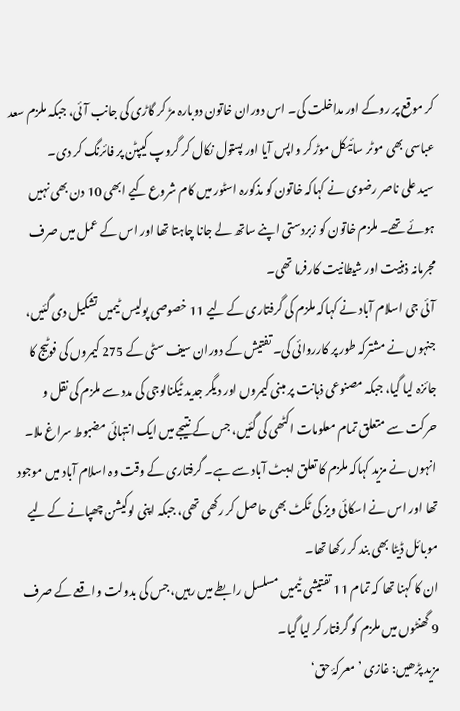کر موقع پر روکے اور مداخلت کی۔ اس دوران خاتون دوبارہ مڑ کر گاڑی کی جانب آئی، جبکہ ملزم سعد عباسی بھی موٹر سائیکل موڑ کر واپس آیا اور پستول نکال کر گروپ کیپٹن پر فائرنگ کر دی۔
سید علی ناصر رضوی نے کہاکہ خاتون کو مذکورہ اسٹور میں کام شروع کیے ابھی 10 دن بھی نہیں ہوئے تھے۔ ملزم خاتون کو زبردستی اپنے ساتھ لے جانا چاہتا تھا اور اس کے عمل میں صرف مجرمانہ ذہنیت اور شیطانیت کارفرما تھی۔
آئی جی اسلام آباد نے کہاکہ ملزم کی گرفتاری کے لیے 11 خصوصی پولیس ٹیمیں تشکیل دی گئیں، جنہوں نے مشترکہ طور پر کارروائی کی۔ تفتیش کے دوران سیف سٹی کے 275 کیمروں کی فوٹیج کا جائزہ لیا گیا، جبکہ مصنوعی ذہانت پر مبنی کیمروں اور دیگر جدید ٹیکنالوجی کی مدد سے ملزم کی نقل و حرکت سے متعلق تمام معلومات اکٹھی کی گئیں، جس کے نتیجے میں ایک انتہائی مضبوط سراغ ملا۔
انہوں نے مزید کہاکہ ملزم کا تعلق ایبٹ آباد سے ہے۔ گرفتاری کے وقت وہ اسلام آباد میں موجود تھا اور اس نے اسکائی ویز کی ٹکٹ بھی حاصل کر رکھی تھی، جبکہ اپنی لوکیشن چھپانے کے لیے موبائل ڈیٹا بھی بند کر رکھا تھا۔
ان کا کہنا تھا کہ تمام 11 تفتیشی ٹیمیں مسلسل رابطے میں رہیں، جس کی بدولت واقعے کے صرف 9 گھنٹوں میں ملزم کو گرفتار کر لیا گیا۔
مزید پڑھیں: غازی ’معرکۂ حق‘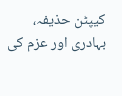کیپٹن حذیفہ، بہادری اور عزم کی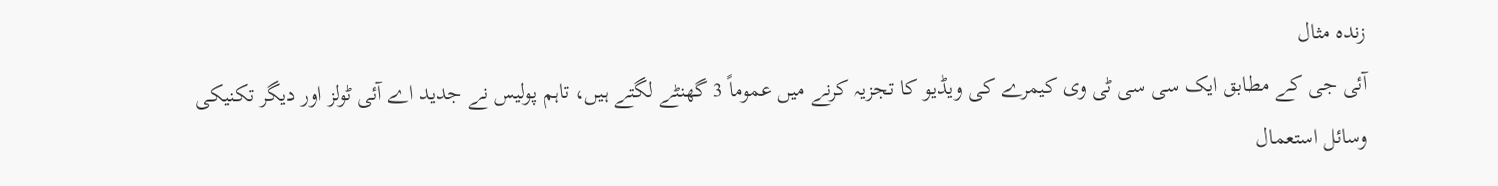زندہ مثال
آئی جی کے مطابق ایک سی سی ٹی وی کیمرے کی ویڈیو کا تجزیہ کرنے میں عموماً 3 گھنٹے لگتے ہیں، تاہم پولیس نے جدید اے آئی ٹولز اور دیگر تکنیکی وسائل استعمال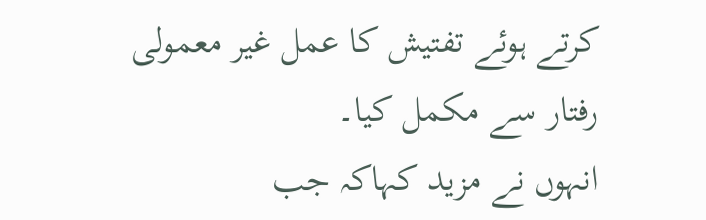کرتے ہوئے تفتیش کا عمل غیر معمولی رفتار سے مکمل کیا۔
انہوں نے مزید کہاکہ جب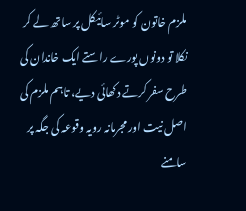ملزم خاتون کو موٹر سائیکل پر ساتھ لے کر نکلا تو دونوں پورے راستے ایک خاندان کی طرح سفر کرتے دکھائی دیے، تاہم ملزم کی اصل نیت اور مجرمانہ رویہ وقوعہ کی جگہ پر سامنے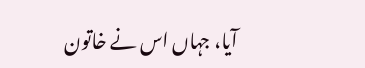آیا، جہاں اس نے خاتون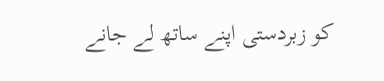کو زبردستی اپنے ساتھ لے جانے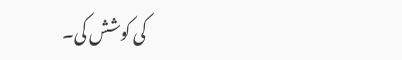کی کوشش کی۔